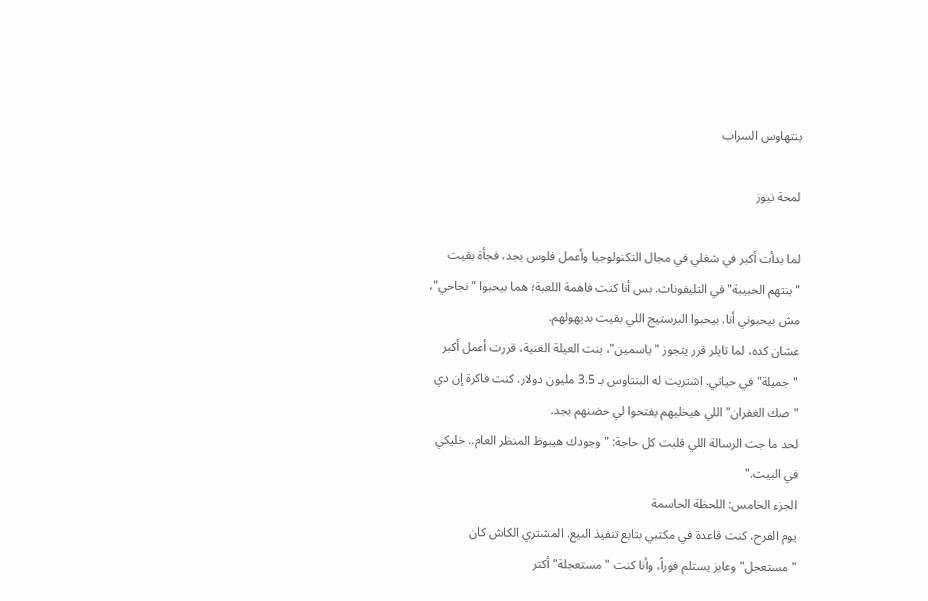بنتهاوس السراب

لمحة نيوز

لما بدأت أكبر في شغلي في مجال التكنولوجيا وأعمل فلوس بجد، فجأة بقيت "بنتهم الحبيبة" في التليفونات. بس أنا كنت فاهمة اللعبة؛ هما بيحبوا "نجاحي"، مش بيحبوني أنا. بيحبوا البرستيج اللي بقيت بديهولهم.
عشان كده، لما تايلر قرر يتجوز "ياسمين"، بنت العيلة الغنية، قررت أعمل أكبر "جميلة" في حياتي. اشتريت له البنتاوس بـ 3.5 مليون دولار. كنت فاكرة إن دي "صك الغفران" اللي هيخليهم يفتحوا لي حضنهم بجد.
لحد ما جت الرسالة اللي قلبت كل حاجة: "وجودك هيبوظ المنظر العام.. خليكي في البيت."
الجزء الخامس: اللحظة الحاسمة
يوم الفرح، كنت قاعدة في مكتبي بتابع تنفيذ البيع. المشتري الكاش كان "مستعجل" وعايز يستلم فوراً، وأنا كنت "مستعجلة" أكتر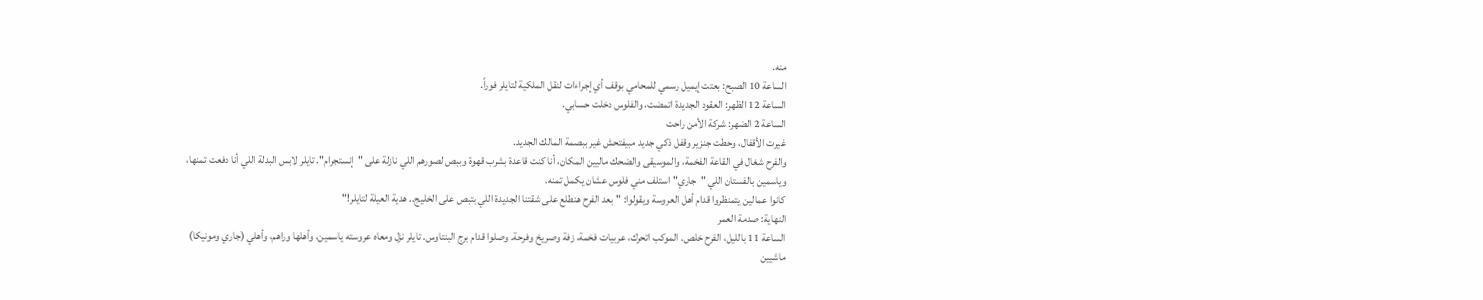منه.
الساعة 10 الصبح: بعتت إيميل رسمي للمحامي بوقف أي إجراءات لنقل الملكية لتايلر فوراً.
الساعة 12 الظهر: العقود الجديدة اتمضت، والفلوس دخلت حسابي.
الساعة 2 الضهر: شركة الأمن راحت
غيرت الأقفال، وحطت جنزير وقفل ذكي جديد مبيفتحش غير ببصمة المالك الجديد.
والفرح شغال في القاعة الفخمة، والموسيقى والضحك ماليين المكان، أنا كنت قاعدة بشرب قهوة وببص لصورهم اللي نازلة على "إنستجرام". تايلر لابس البدلة اللي أنا دفعت تمنها، وياسمين بالفستان اللي "جاري" استلف مني فلوس عشان يكمل تمنه.
كانوا عمالين يتمنظروا قدام أهل العروسة ويقولوا: "بعد الفرح هنطلع على شقتنا الجديدة اللي بتبص على الخليج.. هدية العيلة لتايلر!"
النهاية: صدمة العمر
الساعة 11 بالليل، الفرح خلص. الموكب اتحرك، عربيات فخمة، زفة وصريخ وفرحة. وصلوا قدام برج البنتاوس. تايلر نزل ومعاه عروسته ياسمين، وأهلها وراهم، وأهلي (جاري ومونيكا) ماشيين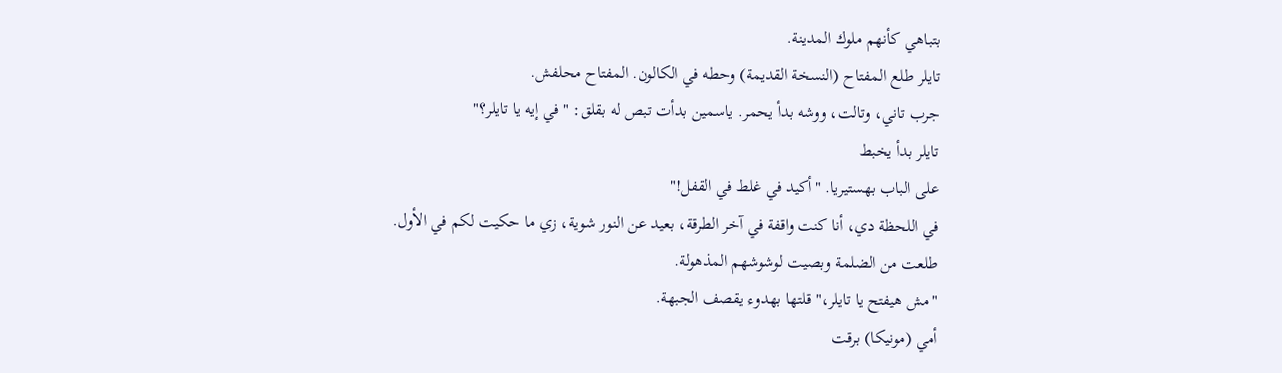بتباهي كأنهم ملوك المدينة.
تايلر طلع المفتاح (النسخة القديمة) وحطه في الكالون. المفتاح محلفش.
جرب تاني، وتالت، ووشه بدأ يحمر. ياسمين بدأت تبص له بقلق: "في إيه يا تايلر؟"
تايلر بدأ يخبط
على الباب بهستيريا. "أكيد في غلط في القفل!"
في اللحظة دي، أنا كنت واقفة في آخر الطرقة، بعيد عن النور شوية، زي ما حكيت لكم في الأول.
طلعت من الضلمة وبصيت لوشوشهم المذهولة.
"مش هيفتح يا تايلر،" قلتها بهدوء يقصف الجبهة.
أمي (مونيكا) برقت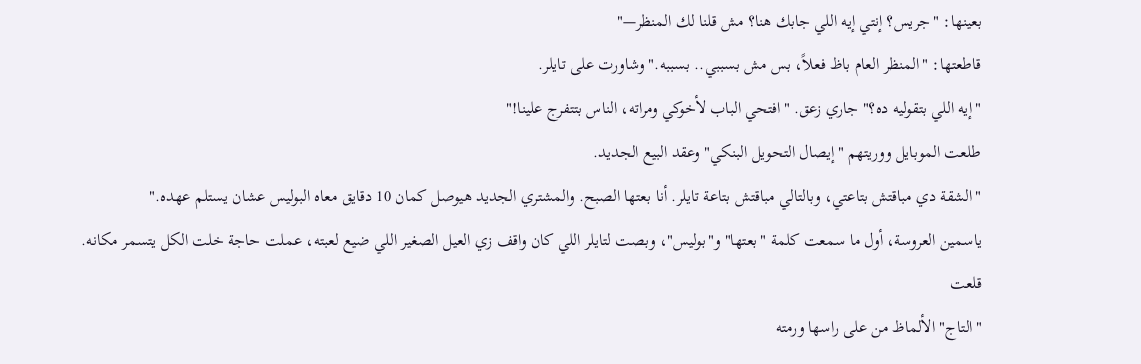بعينها: "جريس؟ إنتي إيه اللي جابك هنا؟ مش قلنا لك المنظر—"
قاطعتها: "المنظر العام باظ فعلاً، بس مش بسببي.. بسببه." وشاورت على تايلر.
"إيه اللي بتقوليه ده؟" جاري زعق. "افتحي الباب لأخوكي ومراته، الناس بتتفرج علينا!"
طلعت الموبايل ووريتهم "إيصال التحويل البنكي" وعقد البيع الجديد.
"الشقة دي مباقتش بتاعتي، وبالتالي مباقتش بتاعة تايلر. أنا بعتها الصبح. والمشتري الجديد هيوصل كمان 10 دقايق معاه البوليس عشان يستلم عهده."
ياسمين العروسة، أول ما سمعت كلمة "بعتها" و"بوليس"، وبصت لتايلر اللي كان واقف زي العيل الصغير اللي ضيع لعبته، عملت حاجة خلت الكل يتسمر مكانه.
قلعت
"التاج" الألماظ من على راسها ورمته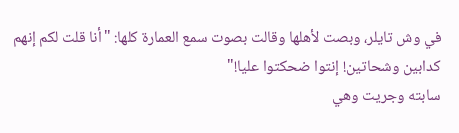في وش تايلر، وبصت لأهلها وقالت بصوت سمع العمارة كلها: "أنا قلت لكم إنهم كدابين وشحاتين! إنتوا ضحكتوا عليا!"
سابته وجريت وهي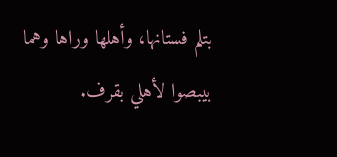بتلم فستانها، وأهلها وراها وهما بيبصوا لأهلي بقرف.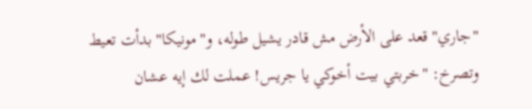"جاري" قعد على الأرض مش قادر يشيل طوله، و"مونيكا" بدأت تعيط وتصرخ: "خربتي بيت أخوكي يا جريس! عملت لك إيه عشان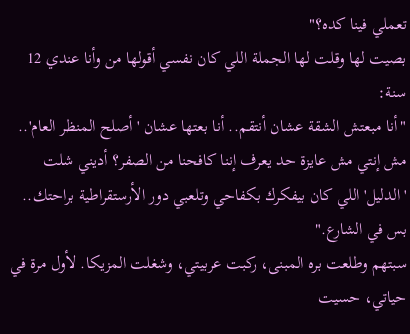تعملي فينا كده؟"
بصيت لها وقلت لها الجملة اللي كان نفسي أقولها من وأنا عندي 12 سنة:
"أنا مبعتش الشقة عشان أنتقم.. أنا بعتها عشان 'أصلح المنظر العام'.. مش إنتي مش عايزة حد يعرف إننا كافحنا من الصفر؟ أديني شلت 'الدليل' اللي كان بيفكرك بكفاحي وتلعبي دور الأرستقراطية براحتك.. بس في الشارع."
سبتهم وطلعت بره المبنى، ركبت عربيتي، وشغلت المزيكا. لأول مرة في حياتي، حسيت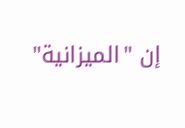إن "الميزانية"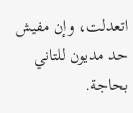اتعدلت، وإن مفيش حد مديون للتاني بحاجة.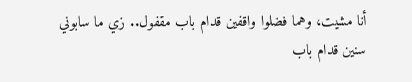أنا مشيت، وهما فضلوا واقفين قدام باب مقفول.. زي ما سابوني
سنين قدام باب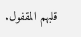قلبهم المقفول.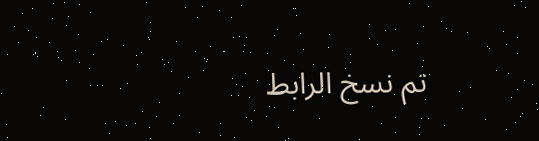تم نسخ الرابط